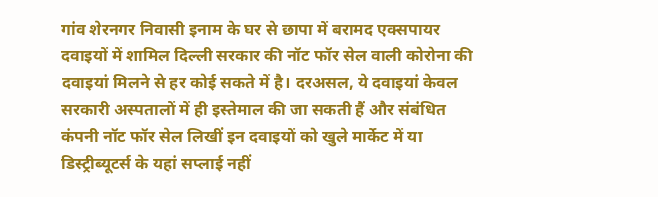गांव शेरनगर निवासी इनाम के घर से छापा में बरामद एक्सपायर दवाइयों में शामिल दिल्ली सरकार की नॉट फॉर सेल वाली कोरोना की दवाइयां मिलने से हर कोई सकते में है। दरअसल, ये दवाइयां केवल सरकारी अस्पतालों में ही इस्तेमाल की जा सकती हैं और संबंधित कंपनी नॉट फॉर सेल लिखीं इन दवाइयों को खुले मार्केट में या डिस्ट्रीब्यूटर्स के यहां सप्लाई नहीं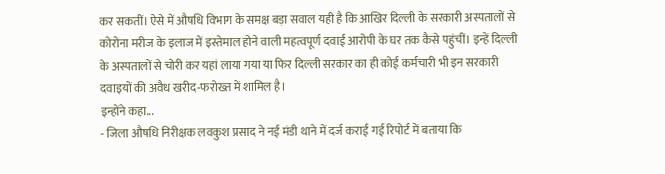कर सकतीं। ऐसे में औषधि विभाग के समक्ष बड़ा सवाल यही है कि आखिर दिल्ली के सरकारी अस्पतालों से कोरोना मरीज के इलाज में इस्तेमाल होने वाली महत्वपूर्ण दवाई आरोपी के घर तक कैसे पहुंचीं। इन्हें दिल्ली के अस्पतालों से चोरी कर यहां लाया गया या फिर दिल्ली सरकार का ही कोई कर्मचारी भी इन सरकारी दवाइयों की अवैध खरीद-फरोख्त में शामिल है।
इन्होंने कहा...
- जिला औषधि निरीक्षक लवकुश प्रसाद ने नई मंडी थाने में दर्ज कराई गई रिपोर्ट में बताया कि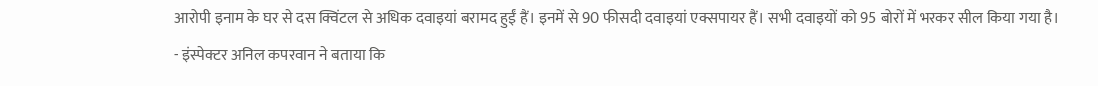आरोपी इनाम के घर से दस क्विंटल से अधिक दवाइयां बरामद हुईं हैं। इनमें से 90 फीसदी दवाइयां एक्सपायर हैं। सभी दवाइयों को 95 बोरों में भरकर सील किया गया है।
- इंस्पेक्टर अनिल कपरवान ने बताया कि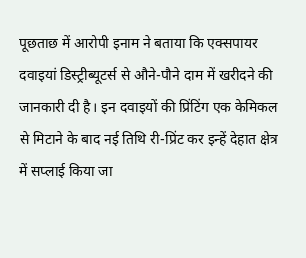पूछताछ में आरोपी इनाम ने बताया कि एक्सपायर दवाइयां डिस्ट्रीब्यूटर्स से औने-पौने दाम में खरीदने की जानकारी दी है। इन दवाइयों की प्रिंटिंग एक केमिकल से मिटाने के बाद नई तिथि री-प्रिंट कर इन्हें देहात क्षेत्र में सप्लाई किया जा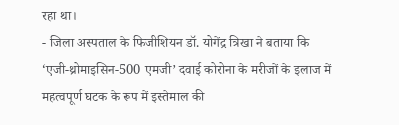रहा था।
- जिला अस्पताल के फिजीशियन डॉ. योगेंद्र त्रिखा ने बताया कि ‘एजी-थ्रोमाइसिन-500 एमजी’ दवाई कोरोना के मरीजों के इलाज में महत्वपूर्ण घटक के रूप में इस्तेमाल की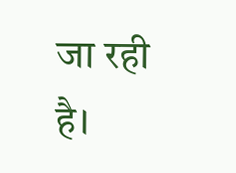जा रही है।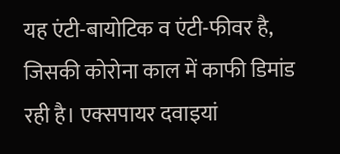यह एंटी-बायोटिक व एंटी-फीवर है, जिसकी कोरोना काल में काफी डिमांड रही है। एक्सपायर दवाइयां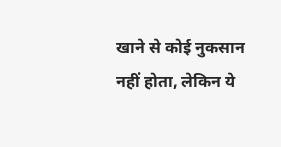खाने से कोई नुकसान नहीं होता, लेकिन ये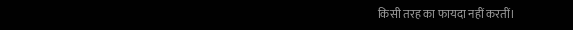किसी तरह का फायदा नहीं करतीं।